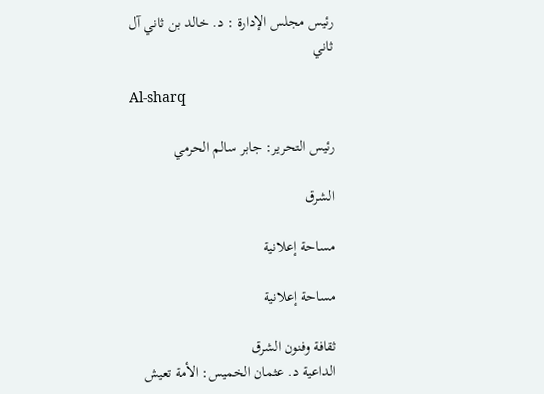رئيس مجلس الإدارة : د. خالد بن ثاني آل ثاني

Al-sharq

رئيس التحرير: جابر سالم الحرمي

الشرق

مساحة إعلانية

مساحة إعلانية

ثقافة وفنون الشرق
الداعية د. عثمان الخميس: الأمة تعيش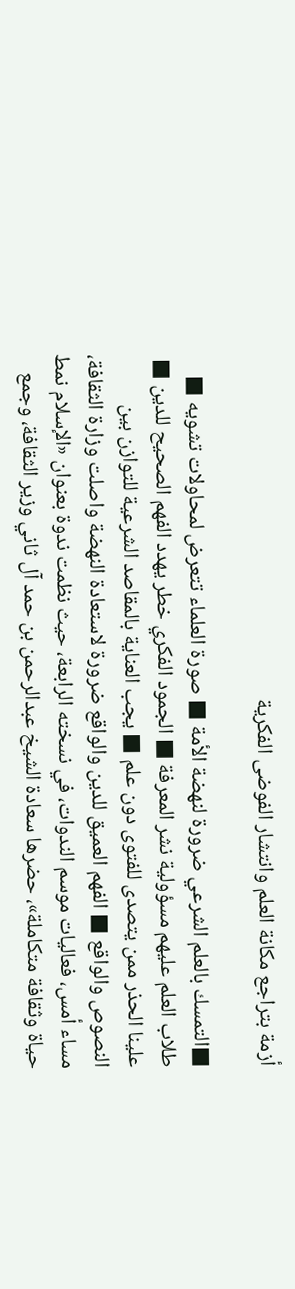أزمة بتراجع مكانة العلم وانتشار الفوضى الفكرية

■التمسك بالعلم الشرعي ضرورة لنهضة الأمة ■ صورة العلماء تتعرض لمحاولات تشويه ■ طلاب العلم عليهم مسؤولية نشر المعرفة ■ الجمود الفكري خطر يهدد الفهم الصحيح للدين ■ علينا الحذر ممن يتصدى للفتوى دون علم ■ يجب العناية بالمقاصد الشرعية للتوازن بين النصوص والواقع ■ الفهم العميق للدين والواقع ضرورة لاستعادة النهضة واصلت وزارة الثقافة، مساء أمس، فعاليات موسم الندوات، في نسخته الرابعة، حيث نظمت ندوة بعنوان «الإسلام نمط حياة وثقافة متكاملة»، حضرها سعادة الشيخ عبدالرحمن بن حمد آل ثاني وزير الثقافة، وجمع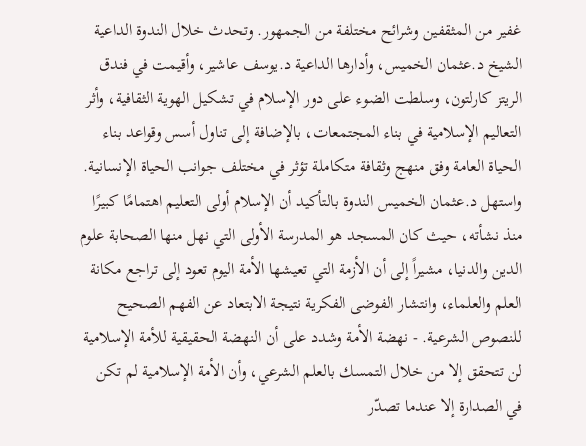غفير من المثقفين وشرائح مختلفة من الجمهور. وتحدث خلال الندوة الداعية الشيخ د.عثمان الخميس، وأدارها الداعية د.يوسف عاشير، وأقيمت في فندق الريتز كارلتون، وسلطت الضوء على دور الإسلام في تشكيل الهوية الثقافية، وأثر التعاليم الإسلامية في بناء المجتمعات، بالإضافة إلى تناول أسس وقواعد بناء الحياة العامة وفق منهج وثقافة متكاملة تؤثر في مختلف جوانب الحياة الإنسانية. واستهل د.عثمان الخميس الندوة بالتأكيد أن الإسلام أولى التعليم اهتمامًا كبيرًا منذ نشأته، حيث كان المسجد هو المدرسة الأولى التي نهل منها الصحابة علوم الدين والدنيا، مشيراً إلى أن الأزمة التي تعيشها الأمة اليوم تعود إلى تراجع مكانة العلم والعلماء، وانتشار الفوضى الفكرية نتيجة الابتعاد عن الفهم الصحيح للنصوص الشرعية. - نهضة الأمة وشدد على أن النهضة الحقيقية للأمة الإسلامية لن تتحقق إلا من خلال التمسك بالعلم الشرعي، وأن الأمة الإسلامية لم تكن في الصدارة إلا عندما تصدّر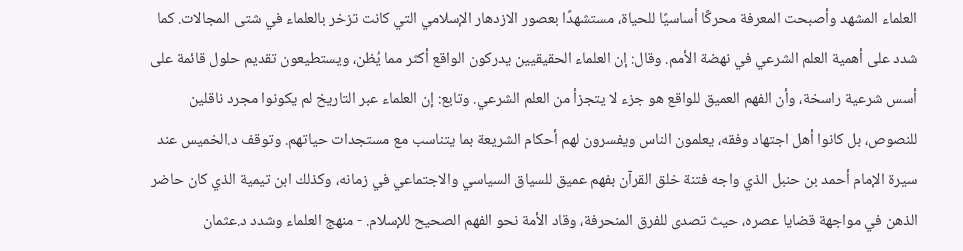العلماء المشهد وأصبحت المعرفة محركًا أساسيًا للحياة، مستشهدًا بعصور الازدهار الإسلامي التي كانت تزخر بالعلماء في شتى المجالات. كما شدد على أهمية العلم الشرعي في نهضة الأمم. وقال: إن العلماء الحقيقيين يدركون الواقع أكثر مما يُظن، ويستطيعون تقديم حلول قائمة على أسس شرعية راسخة، وأن الفهم العميق للواقع هو جزء لا يتجزأ من العلم الشرعي. وتابع: إن العلماء عبر التاريخ لم يكونوا مجرد ناقلين للنصوص، بل كانوا أهل اجتهاد وفقه، يعلمون الناس ويفسرون لهم أحكام الشريعة بما يتناسب مع مستجدات حياتهم. وتوقف د.الخميس عند سيرة الإمام أحمد بن حنبل الذي واجه فتنة خلق القرآن بفهم عميق للسياق السياسي والاجتماعي في زمانه، وكذلك ابن تيمية الذي كان حاضر الذهن في مواجهة قضايا عصره، حيث تصدى للفرق المنحرفة، وقاد الأمة نحو الفهم الصحيح للإسلام. - منهج العلماء وشدد د.عثمان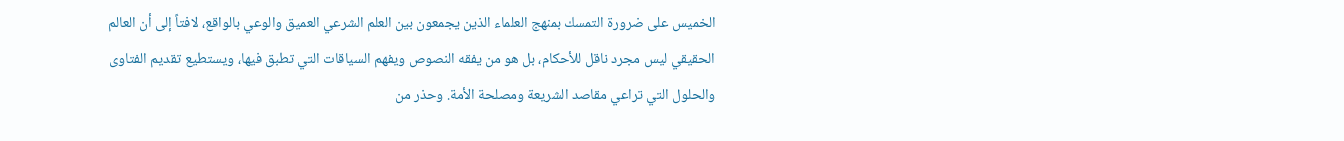الخميس على ضرورة التمسك بمنهج العلماء الذين يجمعون بين العلم الشرعي العميق والوعي بالواقع، لافتاً إلى أن العالم الحقيقي ليس مجرد ناقل للأحكام، بل هو من يفقه النصوص ويفهم السياقات التي تطبق فيها، ويستطيع تقديم الفتاوى والحلول التي تراعي مقاصد الشريعة ومصلحة الأمة. وحذر من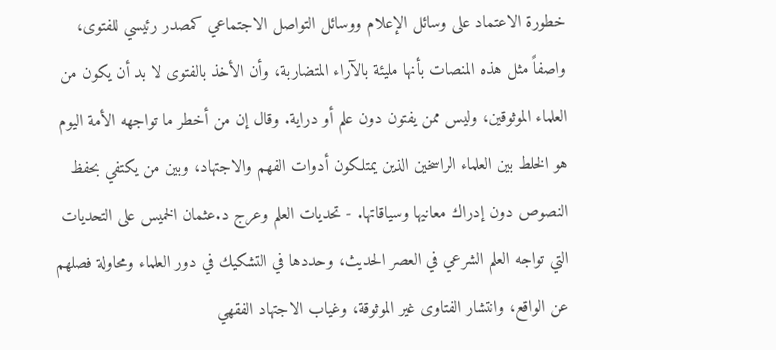خطورة الاعتماد على وسائل الإعلام ووسائل التواصل الاجتماعي كمصدر رئيسي للفتوى، واصفاً مثل هذه المنصات بأنها مليئة بالآراء المتضاربة، وأن الأخذ بالفتوى لا بد أن يكون من العلماء الموثوقين، وليس ممن يفتون دون علم أو دراية. وقال إن من أخطر ما تواجهه الأمة اليوم هو الخلط بين العلماء الراسخين الذين يمتلكون أدوات الفهم والاجتهاد، وبين من يكتفي بحفظ النصوص دون إدراك معانيها وسياقاتها. - تحديات العلم وعرج د.عثمان الخميس على التحديات التي تواجه العلم الشرعي في العصر الحديث، وحددها في التشكيك في دور العلماء ومحاولة فصلهم عن الواقع، وانتشار الفتاوى غير الموثوقة، وغياب الاجتهاد الفقهي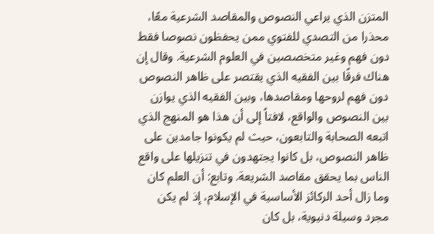المتزن الذي يراعي النصوص والمقاصد الشرعية معًا، محذرا من التصدي للفتوي ممن يحفظون نصوصا فقط دون فهم وغير متخصصين في العلوم الشرعية. وقال إن هناك فرقًا بين الفقيه الذي يقتصر على ظاهر النصوص دون فهم لروحها ومقاصدها، وبين الفقيه الذي يوازن بين النصوص والواقع، لافتاً إلى أن هذا هو المنهج الذي اتبعه الصحابة والتابعون، حيث لم يكونوا جامدين على ظاهر النصوص، بل كانوا يجتهدون في تنزيلها على واقع الناس بما يحقق مقاصد الشريعة. وتابع: أن العلم كان وما زال أحد الركائز الأساسية في الإسلام، إذ لم يكن مجرد وسيلة دنيوية، بل كان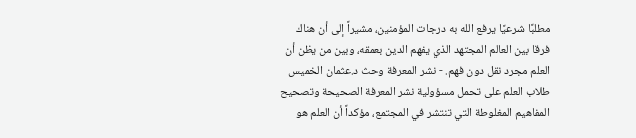مطلبًا شرعيًا يرفع الله به درجات المؤمنين، مشيراً إلى أن هناك فرقا بين العالم المجتهد الذي يفهم الدين بعمقه، وبين من يظن أن العلم مجرد نقل دون فهم. - نشر المعرفة وحث د.عثمان الخميس طلاب العلم على تحمل مسؤولية نشر المعرفة الصحيحة وتصحيح المفاهيم المغلوطة التي تنتشر في المجتمع، مؤكداً أن العلم هو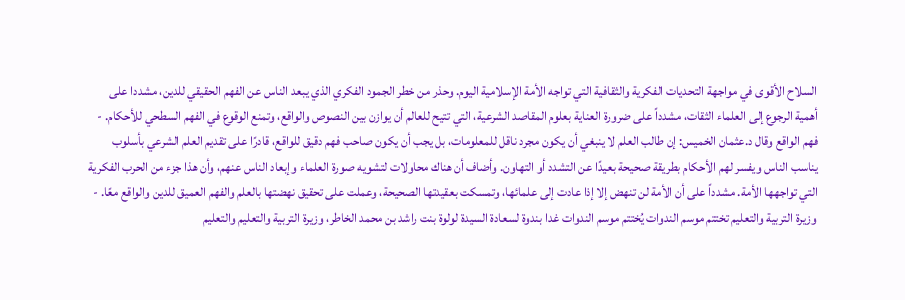السلاح الأقوى في مواجهة التحديات الفكرية والثقافية التي تواجه الأمة الإسلامية اليوم. وحذر من خطر الجمود الفكري الذي يبعد الناس عن الفهم الحقيقي للدين، مشددا على أهمية الرجوع إلى العلماء الثقات، مشدداً على ضرورة العناية بعلوم المقاصد الشرعية، التي تتيح للعالم أن يوازن بين النصوص والواقع، وتمنع الوقوع في الفهم السطحي للأحكام. - فهم الواقع وقال د.عثمان الخميس: إن طالب العلم لا ينبغي أن يكون مجرد ناقل للمعلومات، بل يجب أن يكون صاحب فهم دقيق للواقع، قادرًا على تقديم العلم الشرعي بأسلوب يناسب الناس ويفسر لهم الأحكام بطريقة صحيحة بعيدًا عن التشدد أو التهاون. وأضاف أن هناك محاولات لتشويه صورة العلماء وإبعاد الناس عنهم، وأن هذا جزء من الحرب الفكرية التي تواجهها الأمة. مشدداً على أن الأمة لن تنهض إلا إذا عادت إلى علمائها، وتمسكت بعقيدتها الصحيحة، وعملت على تحقيق نهضتها بالعلم والفهم العميق للدين والواقع معًا. - وزيرة التربية والتعليم تختتم موسم الندوات يُختتم موسم الندوات غدا بندوة لسعادة السيدة لولوة بنت راشد بن محمد الخاطر، وزيرة التربية والتعليم والتعليم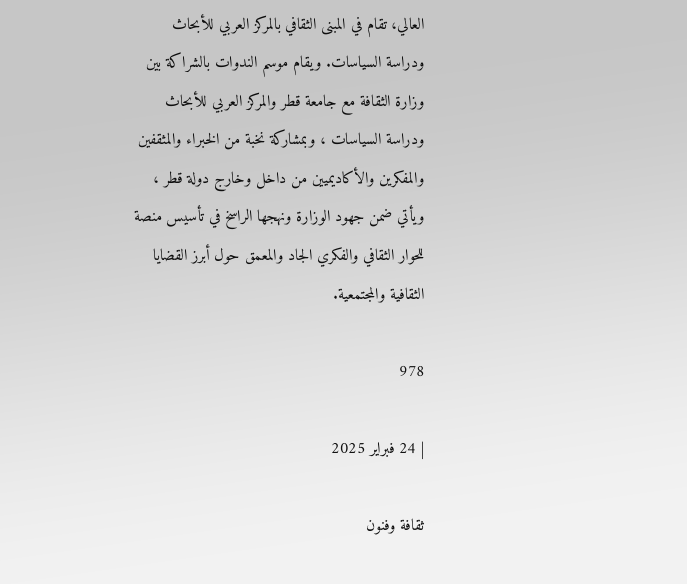العالي، تقام في المبنى الثقافي بالمركز العربي للأبحاث ودراسة السياسات. ويقام موسم الندوات بالشراكة بين وزارة الثقافة مع جامعة قطر والمركز العربي للأبحاث ودراسة السياسات ، وبمشاركة نخبة من الخبراء والمثقفين والمفكرين والأكاديميين من داخل وخارج دولة قطر ، ويأتي ضمن جهود الوزارة ونهجها الراسخ في تأسيس منصة للحوار الثقافي والفكري الجاد والمعمق حول أبرز القضايا الثقافية والمجتمعية.

978

| 24 فبراير 2025

ثقافة وفنون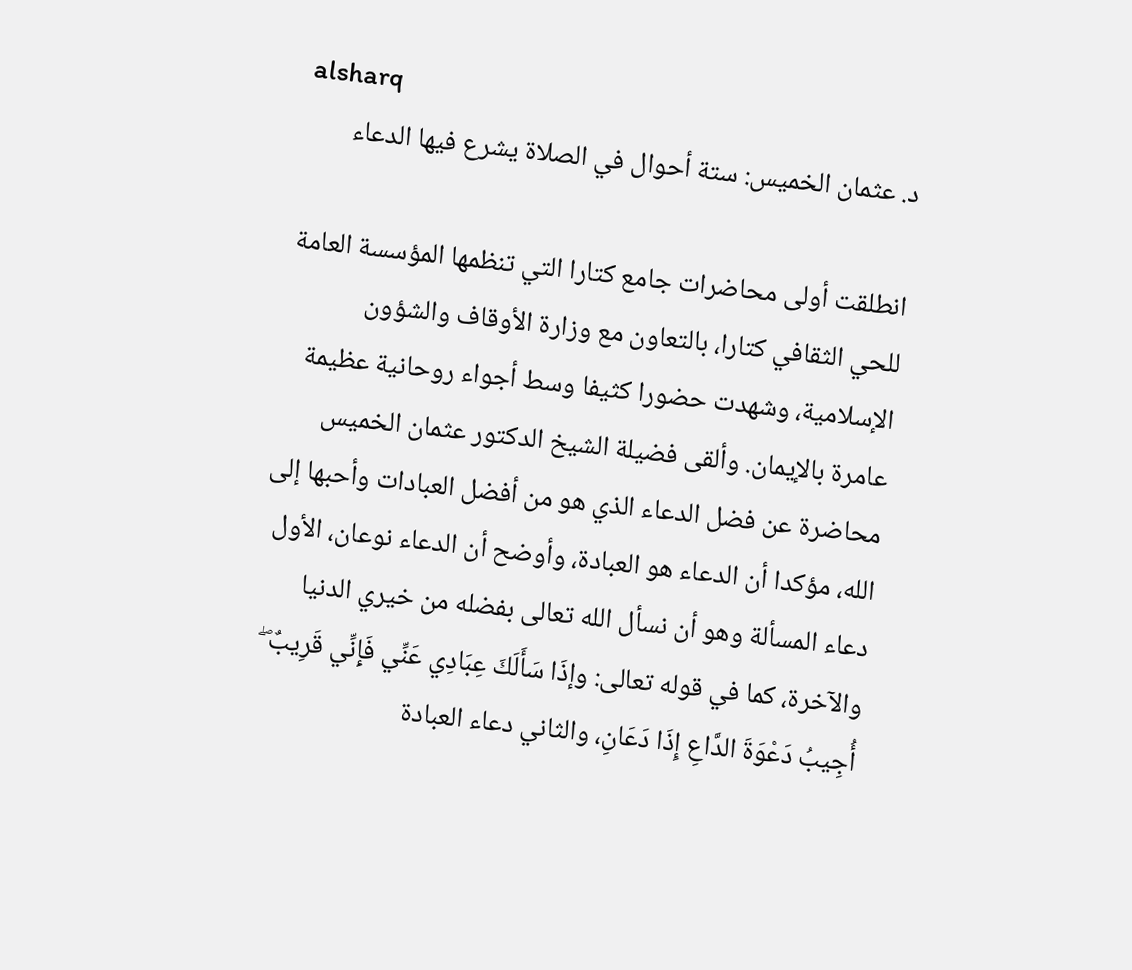alsharq
د. عثمان الخميس: ستة أحوال في الصلاة يشرع فيها الدعاء

انطلقت أولى محاضرات جامع كتارا التي تنظمها المؤسسة العامة للحي الثقافي كتارا، بالتعاون مع وزارة الأوقاف والشؤون الإسلامية، وشهدت حضورا كثيفا وسط أجواء روحانية عظيمة عامرة بالإيمان. وألقى فضيلة الشيخ الدكتور عثمان الخميس محاضرة عن فضل الدعاء الذي هو من أفضل العبادات وأحبها إلى الله، مؤكدا أن الدعاء هو العبادة، وأوضح أن الدعاء نوعان، الأول دعاء المسألة وهو أن نسأل الله تعالى بفضله من خيري الدنيا والآخرة، كما في قوله تعالى: وإذَا سَأَلَكَ عِبَادِي عَنِّي فَإِنِّي قَرِيبٌ ۖ أُجِيبُ دَعْوَةَ الدَّاعِ إِذَا دَعَانِ، والثاني دعاء العبادة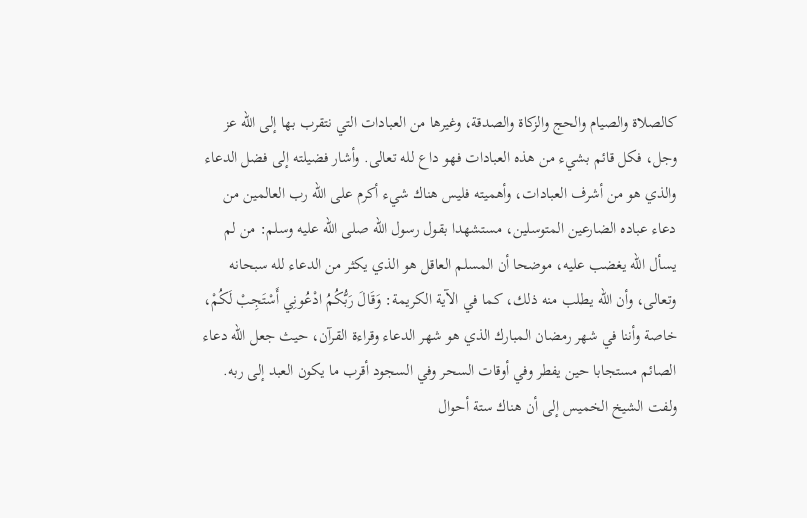كالصلاة والصيام والحج والزكاة والصدقة، وغيرها من العبادات التي نتقرب بها إلى الله عز وجل، فكل قائم بشيء من هذه العبادات فهو داع لله تعالى. وأشار فضيلته إلى فضل الدعاء والذي هو من أشرف العبادات، وأهميته فليس هناك شيء أكرم على الله رب العالمين من دعاء عباده الضارعين المتوسلين، مستشهدا بقول رسول الله صلى الله عليه وسلم: من لم يسأل الله يغضب عليه، موضحا أن المسلم العاقل هو الذي يكثر من الدعاء لله سبحانه وتعالى، وأن الله يطلب منه ذلك، كما في الآية الكريمة: وَقَالَ رَبُّكُمُ ادْعُونِي أَسْتَجِبْ لَكُمْ، خاصة وأننا في شهر رمضان المبارك الذي هو شهر الدعاء وقراءة القرآن، حيث جعل الله دعاء الصائم مستجابا حين يفطر وفي أوقات السحر وفي السجود أقرب ما يكون العبد إلى ربه. ولفت الشيخ الخميس إلى أن هناك ستة أحوال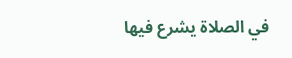في الصلاة يشرع فيها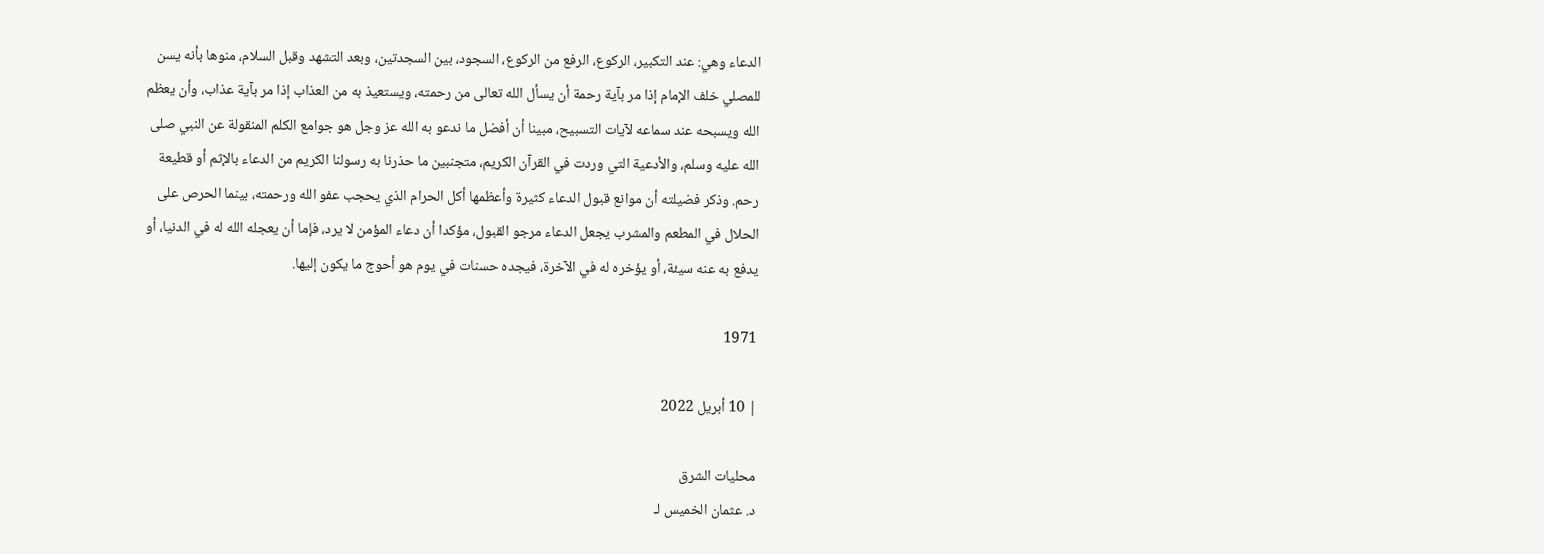الدعاء وهي: عند التكبير، الركوع، الرفع من الركوع، السجود، بين السجدتين، وبعد التشهد وقبل السلام، منوها بأنه يسن للمصلي خلف الإمام إذا مر بآية رحمة أن يسأل الله تعالى من رحمته، ويستعيذ به من العذاب إذا مر بآية عذاب، وأن يعظم الله ويسبحه عند سماعه لآيات التسبيح، مبينا أن أفضل ما ندعو به الله عز وجل هو جوامع الكلم المنقولة عن النبي صلى الله عليه وسلم، والأدعية التي وردت في القرآن الكريم، متجنبين ما حذرنا به رسولنا الكريم من الدعاء بالإثم أو قطيعة رحم. وذكر فضيلته أن موانع قبول الدعاء كثيرة وأعظمها أكل الحرام الذي يحجب عفو الله ورحمته، بينما الحرص على الحلال في المطعم والمشرب يجعل الدعاء مرجو القبول، مؤكدا أن دعاء المؤمن لا يرد، فإما أن يعجله الله له في الدنيا، أو يدفع به عنه سيئة، أو يؤخره له في الآخرة، فيجده حسنات في يوم هو أحوج ما يكون إليها.

1971

| 10 أبريل 2022

محليات الشرق
د. عثمان الخميس لـ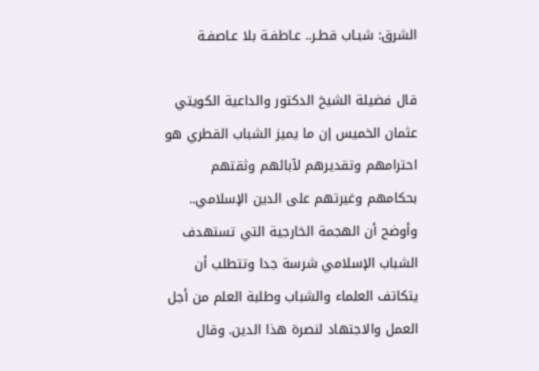الشرق: شبـاب قطـر.. عـاطفـة بلا عـاصفـة

قال فضيلة الشيخ الدكتور والداعية الكويتي عثمان الخميس إن ما يميز الشباب القطري هو احترامهم وتقديرهم لآبائهم وثقتهم بحكامهم وغيرتهم على الدين الإسلامي.. وأوضح أن الهجمة الخارجية التي تستهدف الشباب الإسلامي شرسة جدا وتتطلب أن يتكاتف العلماء والشباب وطلبة العلم من أجل العمل والاجتهاد لنصرة هذا الدين. وقال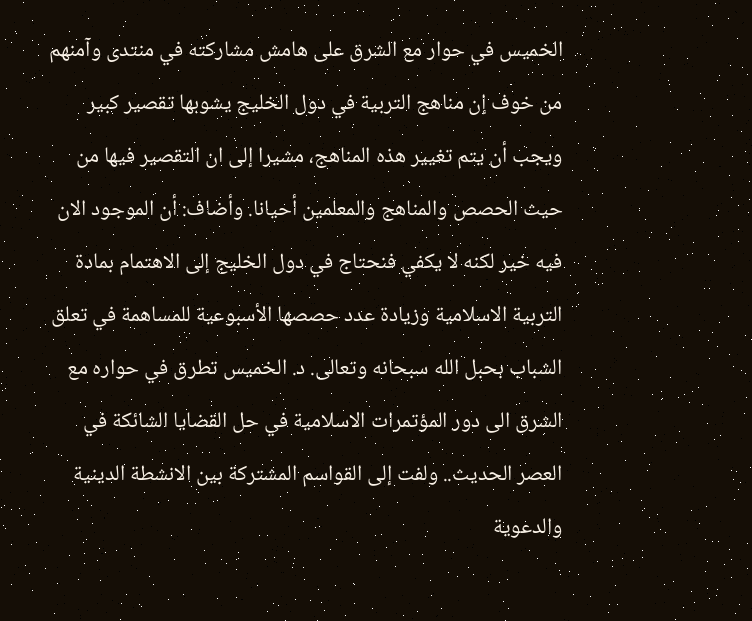الخميس في حوار مع الشرق على هامش مشاركته في منتدى وآمنهم من خوف إن مناهج التربية في دول الخليج يشوبها تقصير كبير ويجب أن يتم تغيير هذه المناهج، مشيرا إلى ان التقصير فيها من حيث الحصص والمناهج والمعلمين أحيانا. وأضاف: أن الموجود الان فيه خير لكنه لا يكفي فنحتاج في دول الخليج إلى الاهتمام بمادة التربية الاسلامية وزيادة عدد حصصها الأسبوعية للمساهمة في تعلق الشباب بحبل الله سبحانه وتعالى. د. الخميس تطرق في حواره مع الشرق الى دور المؤتمرات الاسلامية في حل القضايا الشائكة في العصر الحديث.. ولفت إلى القواسم المشتركة بين الانشطة الدينية والدعوية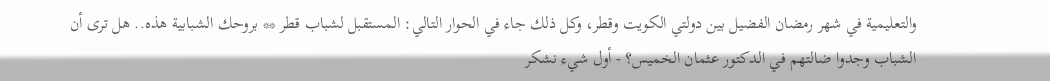والتعليمية في شهر رمضان الفضيل بين دولتي الكويت وقطر، وكل ذلك جاء في الحوار التالي: المستقبل لشباب قطر ** بروحك الشبابية هذه.. هل ترى أن الشباب وجدوا ضالتهم في الدكتور عثمان الخميس؟ - أول شيء نشكر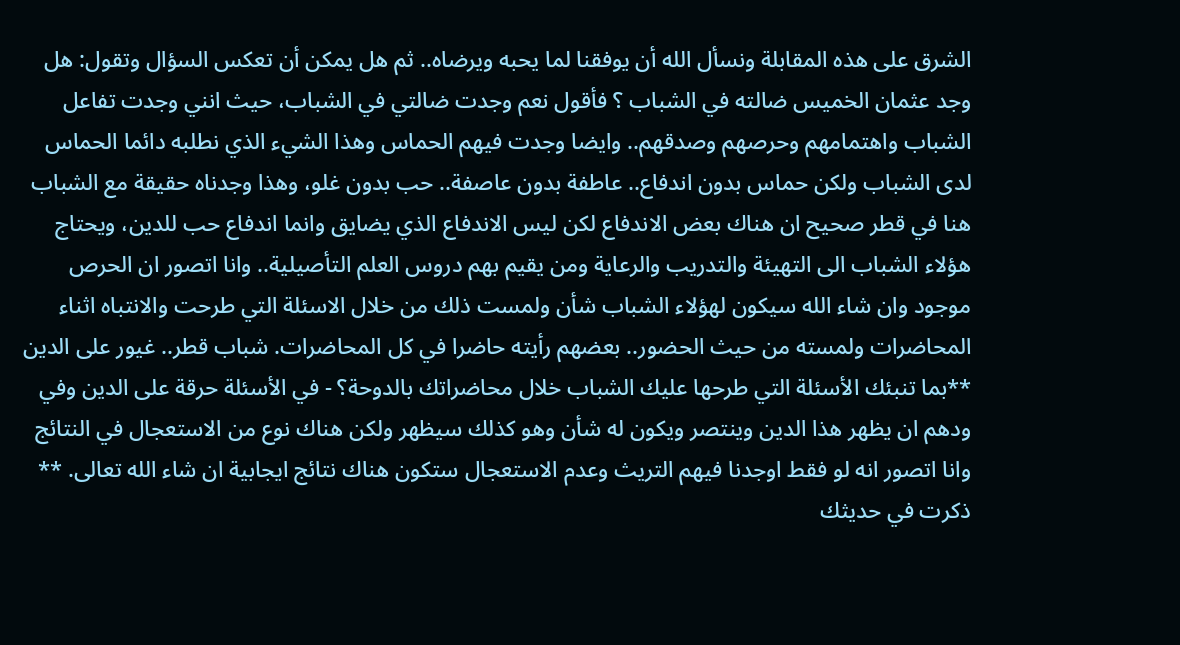الشرق على هذه المقابلة ونسأل الله أن يوفقنا لما يحبه ويرضاه.. ثم هل يمكن أن تعكس السؤال وتقول: هل وجد عثمان الخميس ضالته في الشباب ؟ فأقول نعم وجدت ضالتي في الشباب، حيث انني وجدت تفاعل الشباب واهتمامهم وحرصهم وصدقهم.. وايضا وجدت فيهم الحماس وهذا الشيء الذي نطلبه دائما الحماس لدى الشباب ولكن حماس بدون اندفاع.. عاطفة بدون عاصفة.. حب بدون غلو، وهذا وجدناه حقيقة مع الشباب هنا في قطر صحيح ان هناك بعض الاندفاع لكن ليس الاندفاع الذي يضايق وانما اندفاع حب للدين، ويحتاج هؤلاء الشباب الى التهيئة والتدريب والرعاية ومن يقيم بهم دروس العلم التأصيلية.. وانا اتصور ان الحرص موجود وان شاء الله سيكون لهؤلاء الشباب شأن ولمست ذلك من خلال الاسئلة التي طرحت والانتباه اثناء المحاضرات ولمسته من حيث الحضور.. بعضهم رأيته حاضرا في كل المحاضرات. شباب قطر.. غيور على الدين **بما تنبئك الأسئلة التي طرحها عليك الشباب خلال محاضراتك بالدوحة؟ - في الأسئلة حرقة على الدين وفي ودهم ان يظهر هذا الدين وينتصر ويكون له شأن وهو كذلك سيظهر ولكن هناك نوع من الاستعجال في النتائج وانا اتصور انه لو فقط اوجدنا فيهم التريث وعدم الاستعجال ستكون هناك نتائج ايجابية ان شاء الله تعالى. ** ذكرت في حديثك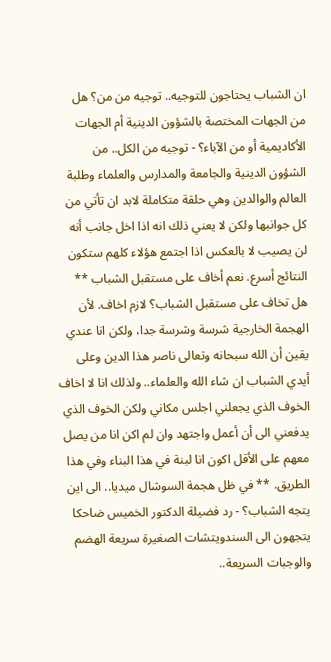ان الشباب يحتاجون للتوجيه.. توجيه من من؟ هل من الجهات المختصة بالشؤون الدينية أم الجهات الأكاديمية أو من الآباء؟ - توجيه من الكل.. من الشؤون الدينية والجامعة والمدارس والعلماء وطلبة العالم والوالدين وهي حلقة متكاملة لابد ان تأتي من كل جوانبها ولكن لا يعني ذلك انه اذا اخل جانب أنه لن يصيب لا بالعكس اذا اجتمع هؤلاء كلهم ستكون النتائج أسرع. نعم أخاف على مستقبل الشباب ** هل تخاف على مستقبل الشباب؟ لازم اخاف. لأن الهجمة الخارجية شرسة وشرسة جدا، ولكن انا عندي يقين أن الله سبحانه وتعالى ناصر هذا الدين وعلى أيدي الشباب ان شاء الله والعلماء.. ولذلك انا لا اخاف الخوف الذي يجعلني اجلس مكاني ولكن الخوف الذي يدفعني الى أن أعمل واجتهد وان لم اكن انا من يصل معهم على الأقل اكون انا لبنة في هذا البناء وفي هذا الطريق. ** في ظل هجمة السوشال ميديا.. الى اين يتجه الشباب؟ - رد فضيلة الدكتور الخميس ضاحكا يتجهون الى السندويتشات الصغيرة سريعة الهضم والوجبات السريعة..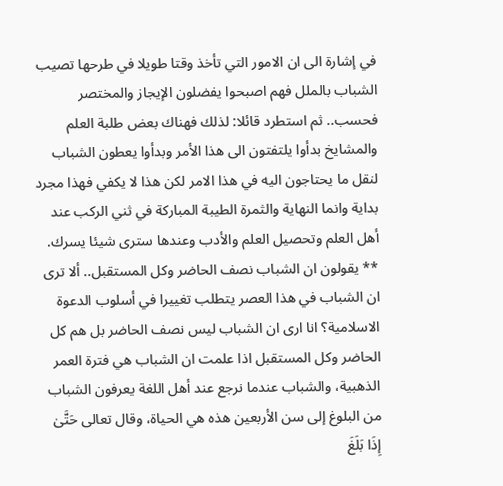في إشارة الى ان الامور التي تأخذ وقتا طويلا في طرحها تصيب الشباب بالملل فهم اصبحوا يفضلون الإيجاز والمختصر فحسب.. ثم استطرد قائلا: لذلك فهناك بعض طلبة العلم والمشايخ بدأوا يلتفتون الى هذا الأمر وبدأوا يعطون الشباب لنقل ما يحتاجون اليه في هذا الامر لكن هذا لا يكفي فهذا مجرد بداية وانما النهاية والثمرة الطيبة المباركة في ثني الركب عند أهل العلم وتحصيل العلم والأدب وعندها سترى شيئا يسرك. ** يقولون ان الشباب نصف الحاضر وكل المستقبل.. ألا ترى ان الشباب في هذا العصر يتطلب تغييرا في أسلوب الدعوة الاسلامية؟ انا ارى ان الشباب ليس نصف الحاضر بل هم كل الحاضر وكل المستقبل اذا علمت ان الشباب هي فترة العمر الذهبية، والشباب عندما نرجع عند أهل اللغة يعرفون الشباب من البلوغ إلى سن الأربعين هذه هي الحياة، وقال تعالى حَتَّىٰ إِذَا بَلَغَ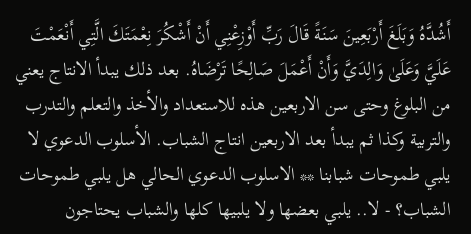أَشُدَّهُ وَبَلَغَ أَرْبَعِينَ سَنَةً قَالَ رَبِّ أَوْزِعْنِي أَنْ أَشْكُرَ نِعْمَتَكَ الَّتِي أَنْعَمْتَ عَلَيَّ وَعَلَىٰ وَالِدَيَّ وَأَنْ أَعْمَلَ صَالِحًا تَرْضَاهُ. بعد ذلك يبدأ الانتاج يعني من البلوغ وحتى سن الاربعين هذه للاستعداد والأخذ والتعلم والتدرب والتربية وكذا ثم يبدأ بعد الاربعين انتاج الشباب. الأسلوب الدعوي لا يلبي طموحات شبابنا ** الاسلوب الدعوي الحالي هل يلبي طموحات الشباب؟ - لا.. يلبي بعضها ولا يلبيها كلها والشباب يحتاجون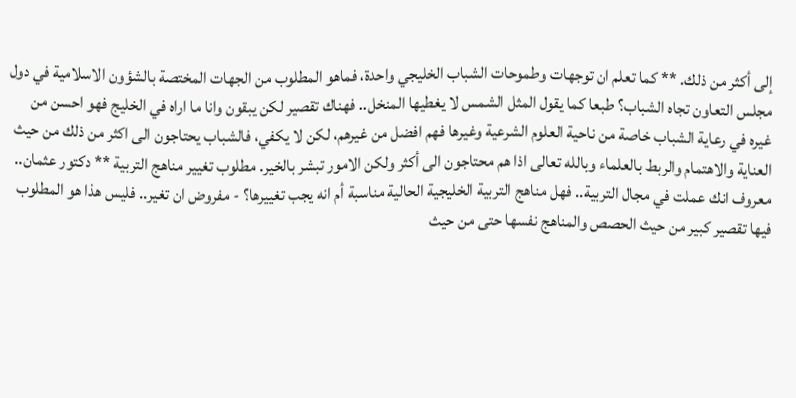إلى أكثر من ذلك. ** كما تعلم ان توجهات وطموحات الشباب الخليجي واحدة، فماهو المطلوب من الجهات المختصة بالشؤون الاسلامية في دول مجلس التعاون تجاه الشباب؟ طبعا كما يقول المثل الشمس لا يغطيها المنخل.. فهناك تقصير لكن يبقون وانا ما اراه في الخليج فهو احسن من غيره في رعاية الشباب خاصة من ناحية العلوم الشرعية وغيرها فهم افضل من غيرهم، لكن لا يكفي، فالشباب يحتاجون الى اكثر من ذلك من حيث العناية والاهتمام والربط بالعلماء وبالله تعالى اذا هم محتاجون الى أكثر ولكن الامور تبشر بالخير. مطلوب تغيير مناهج التربية ** دكتور عثمان.. معروف انك عملت في مجال التربية.. فهل مناهج التربية الخليجية الحالية مناسبة أم انه يجب تغييرها؟ - مفروض ان تغير.. فليس هذا هو المطلوب فيها تقصير كبير من حيث الحصص والمناهج نفسها حتى من حيث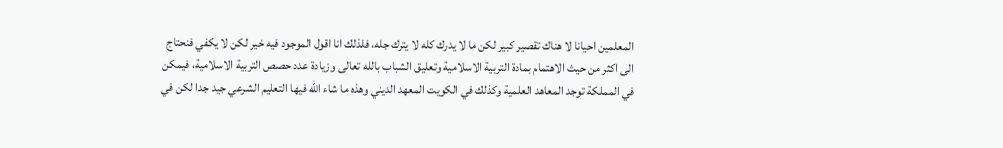المعلمين احيانا لا هناك تقصير كبير لكن ما لا يدرك كله لا يترك جله، فلذلك انا اقول الموجود فيه خير لكن لا يكفي فنحتاج الى اكثر من حيث الاهتمام بمادة التربية الاسلامية وتعليق الشباب بالله تعالى وزيادة عدد حصص التربية الاسلامية، فيمكن في المملكة توجد المعاهد العلمية وكذلك في الكويت المعهد الديني وهذه ما شاء الله فيها التعليم الشرعي جيد جدا لكن في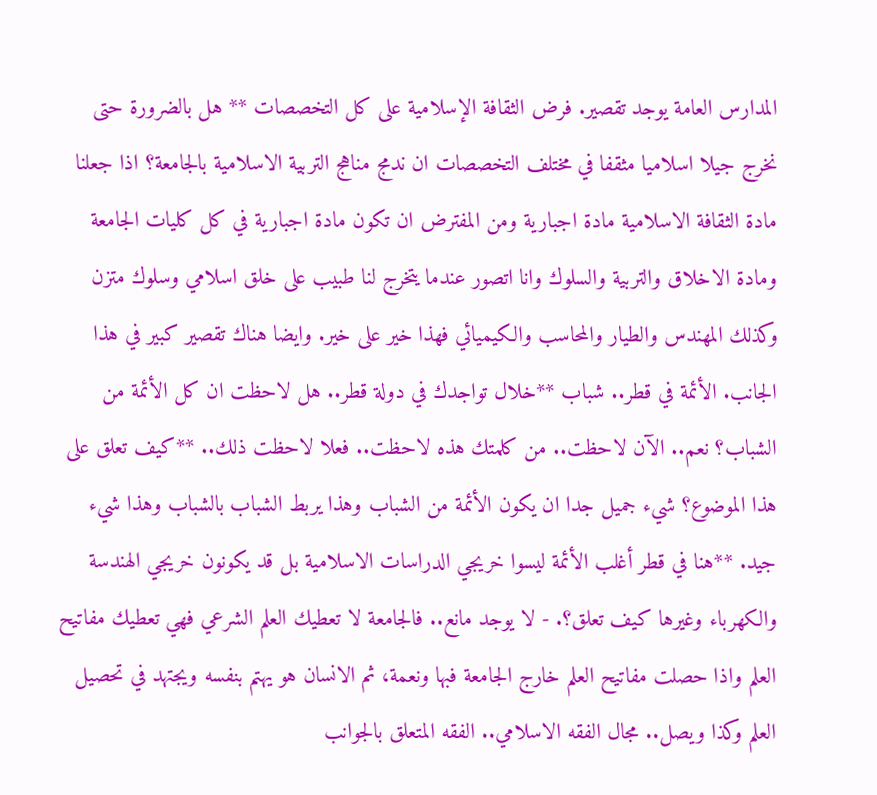المدارس العامة يوجد تقصير. فرض الثقافة الإسلامية على كل التخصصات ** هل بالضرورة حتى نخرج جيلا اسلاميا مثقفا في مختلف التخصصات ان ندمج مناهج التربية الاسلامية بالجامعة؟ اذا جعلنا مادة الثقافة الاسلامية مادة اجبارية ومن المفترض ان تكون مادة اجبارية في كل كليات الجامعة ومادة الاخلاق والتربية والسلوك وانا اتصور عندما يتخرج لنا طبيب على خلق اسلامي وسلوك متزن وكذلك المهندس والطيار والمحاسب والكيميائي فهذا خير على خير. وايضا هناك تقصير كبير في هذا الجانب. الأئمة في قطر.. شباب **خلال تواجدك في دولة قطر.. هل لاحظت ان كل الأئمة من الشباب؟ نعم.. الآن لاحظت.. من كلمتك هذه لاحظت.. فعلا لاحظت ذلك.. **كيف تعلق على هذا الموضوع؟ شيء جميل جدا ان يكون الأئمة من الشباب وهذا يربط الشباب بالشباب وهذا شيء جيد. **هنا في قطر أغلب الأئمة ليسوا خريجي الدراسات الاسلامية بل قد يكونون خريجي الهندسة والكهرباء وغيرها كيف تعلق؟. - لا يوجد مانع.. فالجامعة لا تعطيك العلم الشرعي فهي تعطيك مفاتيح العلم واذا حصلت مفاتيح العلم خارج الجامعة فبها ونعمة، ثم الانسان هو يهتم بنفسه ويجتهد في تحصيل العلم وكذا ويصل.. مجال الفقه الاسلامي.. الفقه المتعلق بالجوانب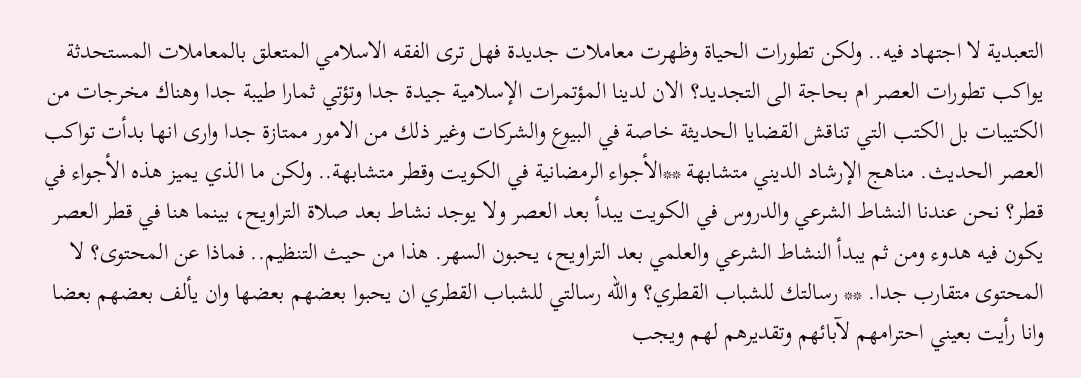التعبدية لا اجتهاد فيه.. ولكن تطورات الحياة وظهرت معاملات جديدة فهل ترى الفقه الاسلامي المتعلق بالمعاملات المستحدثة يواكب تطورات العصر ام بحاجة الى التجديد؟ الان لدينا المؤتمرات الإسلامية جيدة جدا وتؤتي ثمارا طيبة جدا وهناك مخرجات من الكتيبات بل الكتب التي تناقش القضايا الحديثة خاصة في البيوع والشركات وغير ذلك من الامور ممتازة جدا وارى انها بدأت تواكب العصر الحديث. مناهج الإرشاد الديني متشابهة **الأجواء الرمضانية في الكويت وقطر متشابهة.. ولكن ما الذي يميز هذه الأجواء في قطر؟ نحن عندنا النشاط الشرعي والدروس في الكويت يبدأ بعد العصر ولا يوجد نشاط بعد صلاة التراويح، بينما هنا في قطر العصر يكون فيه هدوء ومن ثم يبدأ النشاط الشرعي والعلمي بعد التراويح، يحبون السهر. هذا من حيث التنظيم.. فماذا عن المحتوى؟ لا المحتوى متقارب جدا. ** رسالتك للشباب القطري؟ والله رسالتي للشباب القطري ان يحبوا بعضهم بعضها وان يألف بعضهم بعضا وانا رأيت بعيني احترامهم لآبائهم وتقديرهم لهم ويجب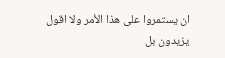ان يستمروا على هذا الأمر ولا اقول يزيدون بل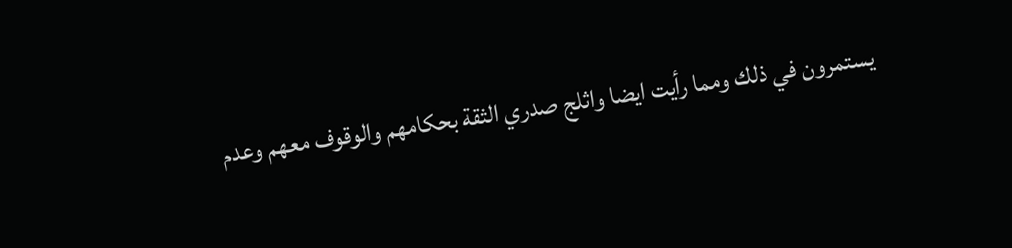يستمرون في ذلك ومما رأيت ايضا واثلج صدري الثقة بحكامهم والوقوف معهم وعدم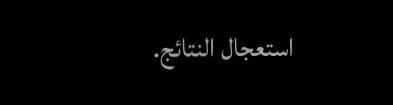استعجال النتائج.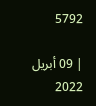5792

| 09 أبريل 2022